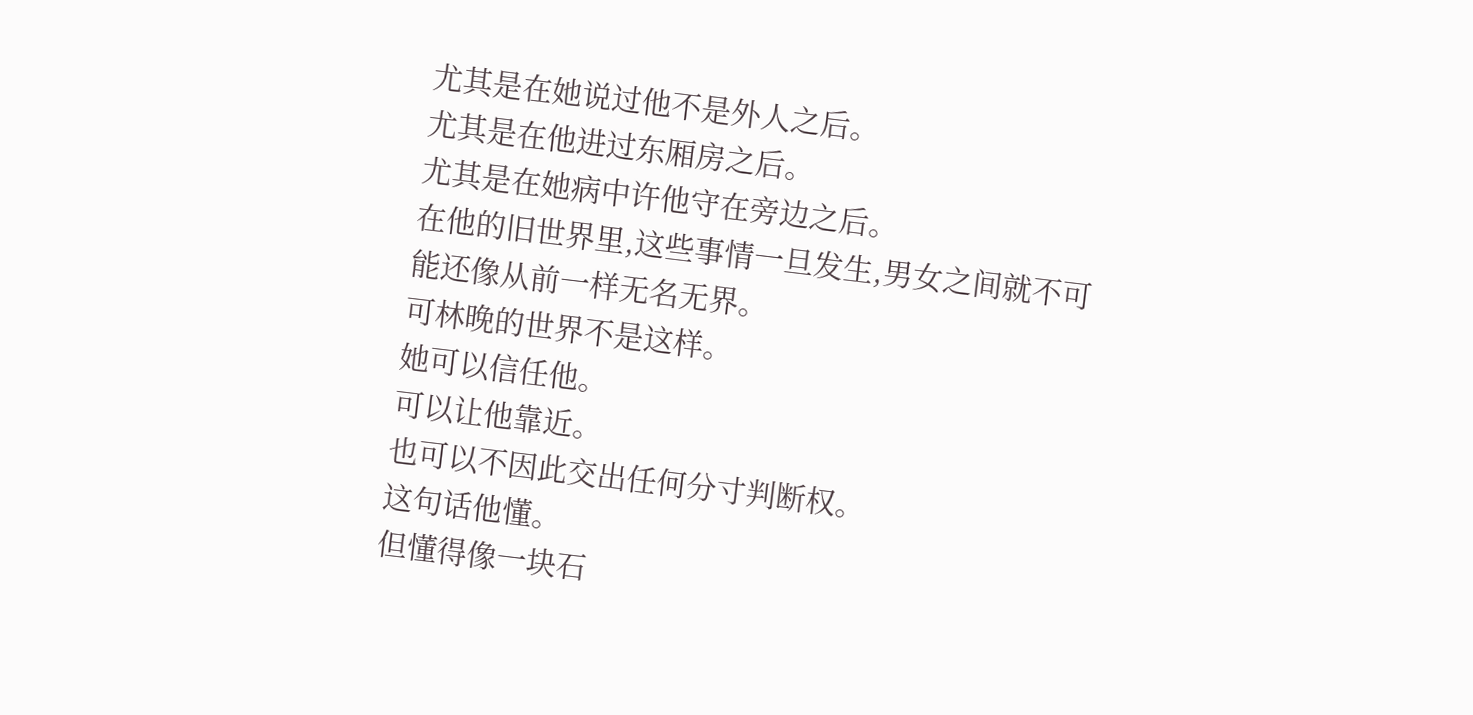尤其是在她说过他不是外人之后。
尤其是在他进过东厢房之后。
尤其是在她病中许他守在旁边之后。
在他的旧世界里,这些事情一旦发生,男女之间就不可能还像从前一样无名无界。
可林晚的世界不是这样。
她可以信任他。
可以让他靠近。
也可以不因此交出任何分寸判断权。
这句话他懂。
但懂得像一块石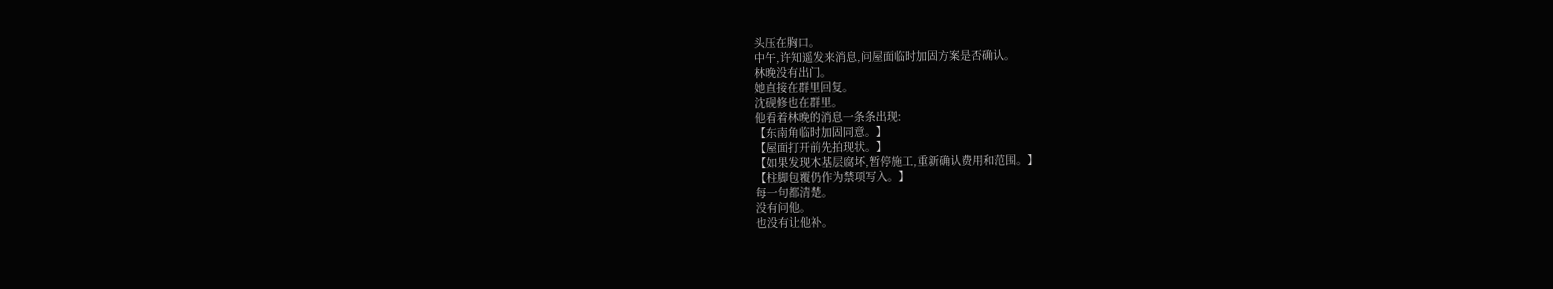头压在胸口。
中午,许知遥发来消息,问屋面临时加固方案是否确认。
林晚没有出门。
她直接在群里回复。
沈砚修也在群里。
他看着林晚的消息一条条出现:
【东南角临时加固同意。】
【屋面打开前先拍现状。】
【如果发现木基层腐坏,暂停施工,重新确认费用和范围。】
【柱脚包覆仍作为禁项写入。】
每一句都清楚。
没有问他。
也没有让他补。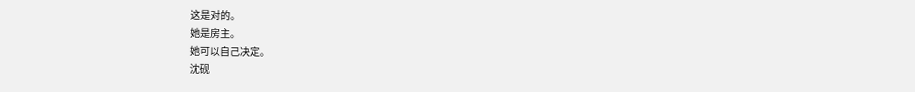这是对的。
她是房主。
她可以自己决定。
沈砚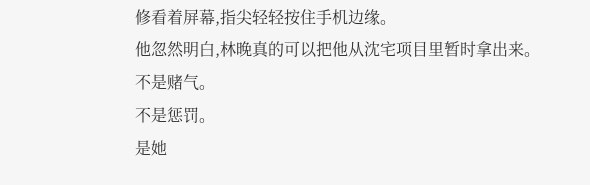修看着屏幕,指尖轻轻按住手机边缘。
他忽然明白,林晚真的可以把他从沈宅项目里暂时拿出来。
不是赌气。
不是惩罚。
是她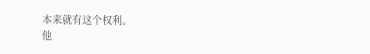本来就有这个权利。
他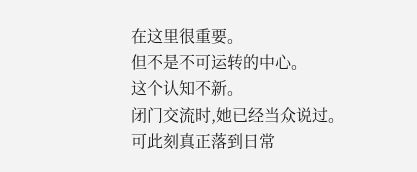在这里很重要。
但不是不可运转的中心。
这个认知不新。
闭门交流时,她已经当众说过。
可此刻真正落到日常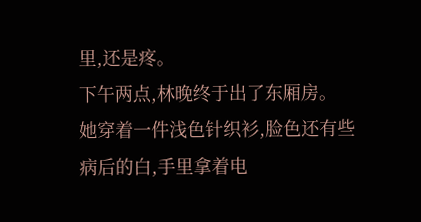里,还是疼。
下午两点,林晚终于出了东厢房。
她穿着一件浅色针织衫,脸色还有些病后的白,手里拿着电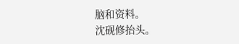脑和资料。
沈砚修抬头。